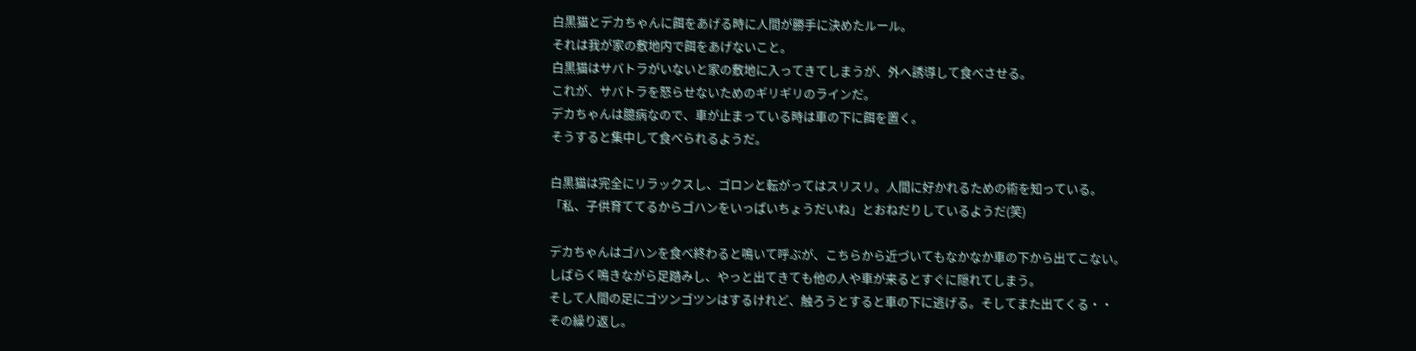白黒猫とデカちゃんに餌をあげる時に人間が勝手に決めたルール。
それは我が家の敷地内で餌をあげないこと。
白黒猫はサバトラがいないと家の敷地に入ってきてしまうが、外へ誘導して食べさせる。
これが、サバトラを怒らせないためのギリギリのラインだ。
デカちゃんは臆病なので、車が止まっている時は車の下に餌を置く。
そうすると集中して食べられるようだ。

白黒猫は完全にリラックスし、ゴロンと転がってはスリスリ。人間に好かれるための術を知っている。
「私、子供育ててるからゴハンをいっぱいちょうだいね」とおねだりしているようだ(笑)

デカちゃんはゴハンを食べ終わると鳴いて呼ぶが、こちらから近づいてもなかなか車の下から出てこない。
しばらく鳴きながら足踏みし、やっと出てきても他の人や車が来るとすぐに隠れてしまう。
そして人間の足にゴツンゴツンはするけれど、触ろうとすると車の下に逃げる。そしてまた出てくる・・
その繰り返し。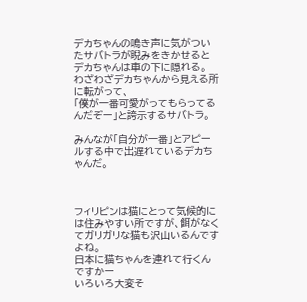デカちゃんの鳴き声に気がついたサバトラが睨みをきかせるとデカちゃんは車の下に隠れる。
わざわざデカちゃんから見える所に転がって、
「僕が一番可愛がってもらってるんだぞー」と誇示するサバトラ。

みんなが「自分が一番」とアピールする中で出遅れているデカちゃんだ。



フィリピンは猫にとって気候的には住みやすい所ですが、餌がなくてガリガリな猫も沢山いるんですよね。
日本に猫ちゃんを連れて行くんですかー
いろいろ大変そ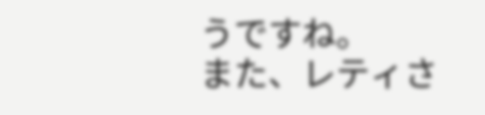うですね。
また、レティさ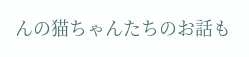んの猫ちゃんたちのお話も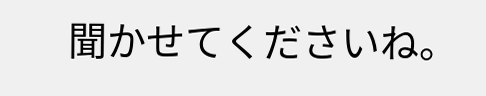聞かせてくださいね。